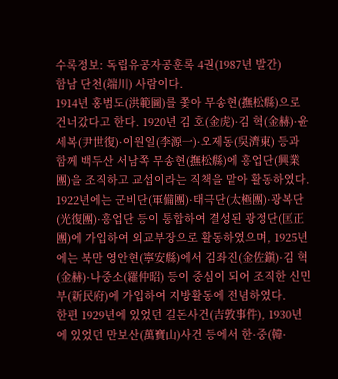수록정보: 독립유공자공훈록 4권(1987년 발간)
함남 단천(端川) 사람이다.
1914년 홍범도(洪範圖)를 쫓아 무송현(撫松縣)으로 건너갔다고 한다. 1920년 김 호(金虎)·김 혁(金赫)·윤세복(尹世復)·이원일(李源一)·오제동(吳濟東) 등과 함께 백두산 서남쪽 무송현(撫松縣)에 흥업단(興業團)을 조직하고 교섭이라는 직책을 맡아 활동하였다.
1922년에는 군비단(軍備團)·태극단(太極團)·광복단(光復團)·흥업단 등이 통합하여 결성된 광정단(匡正團)에 가입하여 외교부장으로 활동하였으며, 1925년에는 북만 영안현(寧安縣)에서 김좌진(金佐鎭)·김 혁(金赫)·나중소(羅仲昭) 등이 중심이 되어 조직한 신민부(新民府)에 가입하여 지방활동에 전념하였다.
한편 1929년에 있었던 길돈사건(吉敦事件), 1930년에 있었던 만보산(萬寶山)사건 등에서 한·중(韓·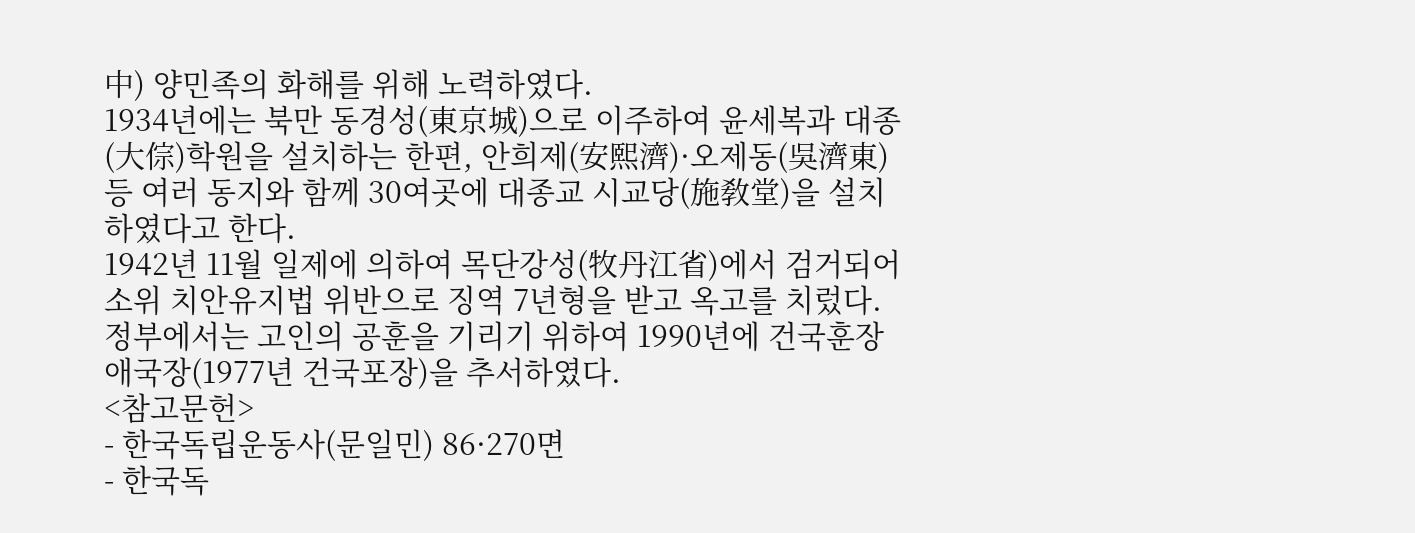中) 양민족의 화해를 위해 노력하였다.
1934년에는 북만 동경성(東京城)으로 이주하여 윤세복과 대종(大倧)학원을 설치하는 한편, 안희제(安熙濟)·오제동(吳濟東) 등 여러 동지와 함께 30여곳에 대종교 시교당(施敎堂)을 설치하였다고 한다.
1942년 11월 일제에 의하여 목단강성(牧丹江省)에서 검거되어 소위 치안유지법 위반으로 징역 7년형을 받고 옥고를 치렀다.
정부에서는 고인의 공훈을 기리기 위하여 1990년에 건국훈장 애국장(1977년 건국포장)을 추서하였다.
<참고문헌>
- 한국독립운동사(문일민) 86·270면
- 한국독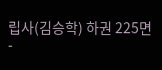립사(김승학) 하권 225면
-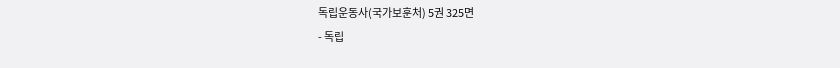독립운동사(국가보훈처) 5권 325면
- 독립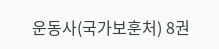운동사(국가보훈처) 8권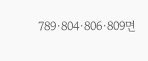789·804·806·809면